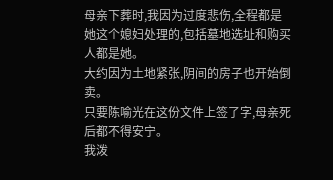母亲下葬时,我因为过度悲伤,全程都是她这个媳妇处理的,包括墓地选址和购买人都是她。
大约因为土地紧张,阴间的房子也开始倒卖。
只要陈喻光在这份文件上签了字,母亲死后都不得安宁。
我泼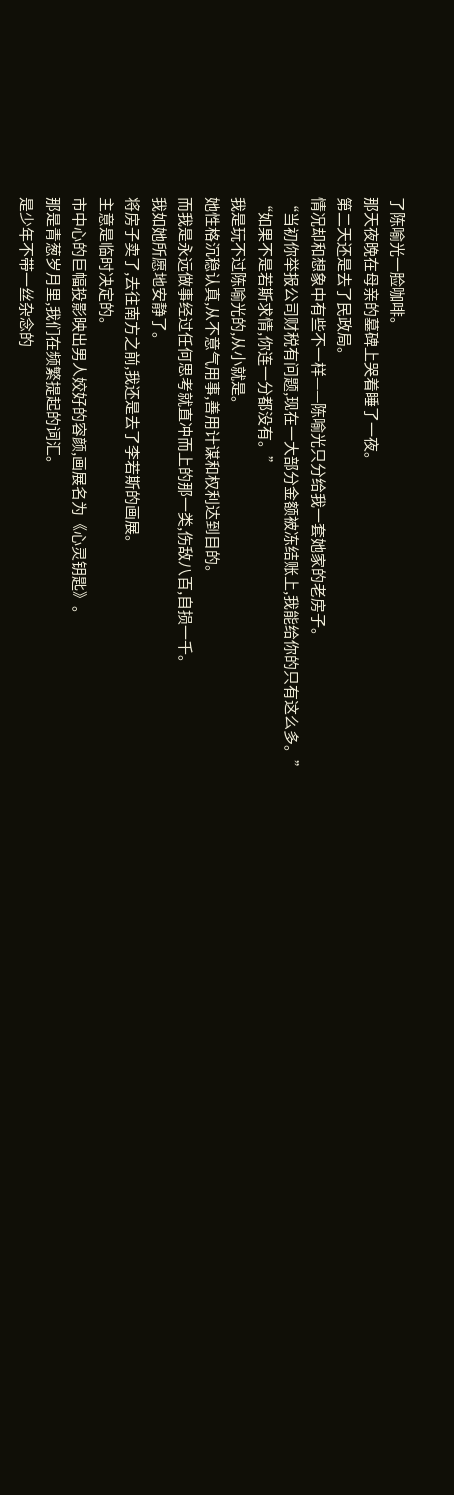了陈喻光一脸咖啡。
那天夜晚在母亲的墓碑上哭着睡了一夜。
第二天还是去了民政局。
情况却和想象中有些不一样——陈喻光只分给我一套她家的老房子。
“当初你举报公司财税有问题,现在一大部分金额被冻结账上,我能给你的只有这么多。”
“如果不是若斯求情,你连一分都没有。”
我是玩不过陈喻光的,从小就是。
她性格沉稳认真,从不意气用事,善用计谋和权利达到目的。
而我是永远做事经过任何思考就直冲而上的那一类,伤敌八百,自损一千。
我如她所愿地安静了。
将房子卖了,去往南方之前,我还是去了李若斯的画展。
主意是临时决定的。
市中心的巨幅投影映出男人姣好的容颜,画展名为《心灵钥匙》。
那是青葱岁月里,我们在频繁提起的词汇。
是少年不带一丝杂念的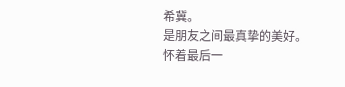希冀。
是朋友之间最真挚的美好。
怀着最后一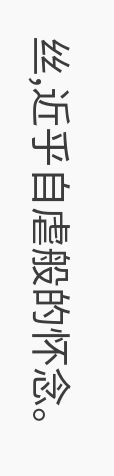丝,近乎自虐般的怀念。